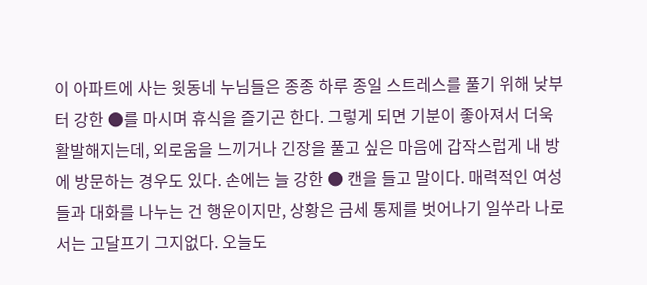이 아파트에 사는 윗동네 누님들은 종종 하루 종일 스트레스를 풀기 위해 낮부터 강한 ●를 마시며 휴식을 즐기곤 한다. 그렇게 되면 기분이 좋아져서 더욱 활발해지는데, 외로움을 느끼거나 긴장을 풀고 싶은 마음에 갑작스럽게 내 방에 방문하는 경우도 있다. 손에는 늘 강한 ● 캔을 들고 말이다. 매력적인 여성들과 대화를 나누는 건 행운이지만, 상황은 금세 통제를 벗어나기 일쑤라 나로서는 고달프기 그지없다. 오늘도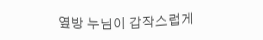옆방 누님이 갑작스럽게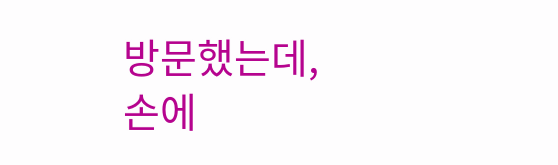방문했는데, 손에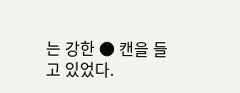는 강한 ● 캔을 들고 있었다.